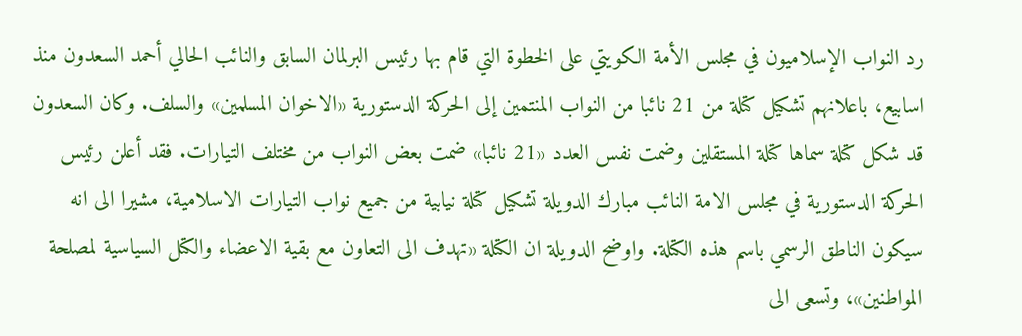رد النواب الإسلاميون في مجلس الأمة الكويتي على الخطوة التي قام بها رئيس البرلمان السابق والنائب الحالي أحمد السعدون منذ اسابيع، باعلانهم تشكيل كتلة من 21 نائبا من النواب المنتمين إلى الحركة الدستورية «الاخوان المسلمين» والسلف. وكان السعدون قد شكل كتلة سماها كتلة المستقلين وضمت نفس العدد «21 نائبا» ضمت بعض النواب من مختلف التيارات. فقد أعلن رئيس الحركة الدستورية في مجلس الامة النائب مبارك الدويلة تشكيل كتلة نيابية من جميع نواب التيارات الاسلامية، مشيرا الى انه سيكون الناطق الرسمي باسم هذه الكتلة. واوضح الدويلة ان الكتلة «تهدف الى التعاون مع بقية الاعضاء والكتل السياسية لمصلحة المواطنين»، وتسعى الى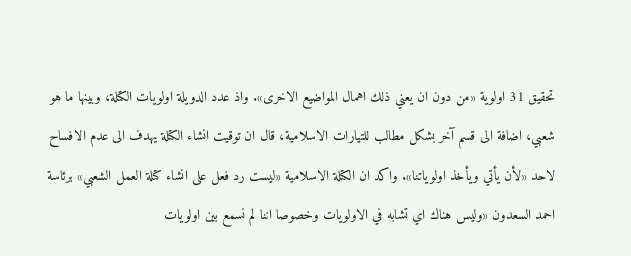تحقيق 31 اولوية «من دون ان يعني ذلك اهمال المواضيع الاخرى». واذ عدد الدويلة اولويات الكتلة، وبينها ما هو شعبي، اضافة الى قسم آخر بشكل مطالب للتيارات الاسلامية، قال ان توقيت انشاء الكتلة يهدف الى عدم الافساح لاحد «لأن يأتي ويأخذ اولوياتنا». واكد ان الكتلة الاسلامية «ليست رد فعل على انشاء كتلة العمل الشعبي» برئاسة احمد السعدون «وليس هناك اي تشابه في الاولويات وخصوصا اننا لم نسمع بين اولويات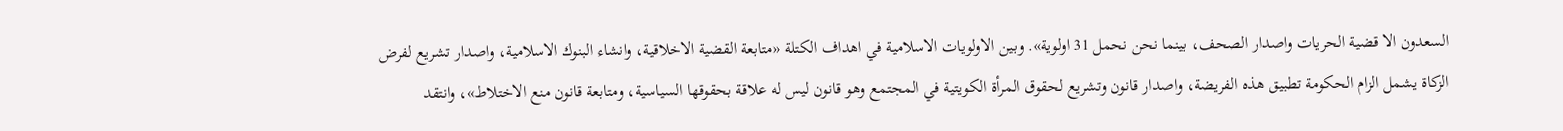السعدون الا قضية الحريات واصدار الصحف، بينما نحن نحمل 31 اولوية». وبين الاولويات الاسلامية في اهداف الكتلة «متابعة القضية الاخلاقية، وانشاء البنوك الاسلامية، واصدار تشريع لفرض الزكاة يشمل الزام الحكومة تطبيق هذه الفريضة، واصدار قانون وتشريع لحقوق المرأة الكويتية في المجتمع وهو قانون ليس له علاقة بحقوقها السياسية، ومتابعة قانون منع الاختلاط»، وانتقد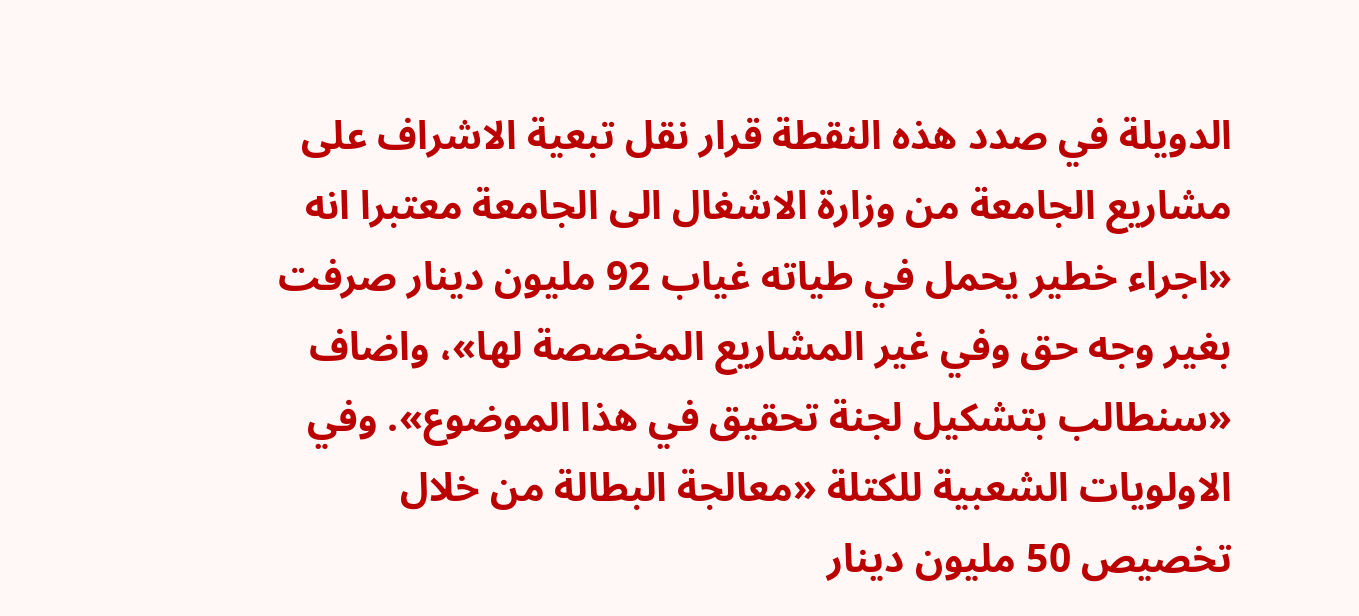الدويلة في صدد هذه النقطة قرار نقل تبعية الاشراف على مشاريع الجامعة من وزارة الاشغال الى الجامعة معتبرا انه «اجراء خطير يحمل في طياته غياب 92 مليون دينار صرفت بغير وجه حق وفي غير المشاريع المخصصة لها»، واضاف «سنطالب بتشكيل لجنة تحقيق في هذا الموضوع». وفي الاولويات الشعبية للكتلة «معالجة البطالة من خلال تخصيص 50 مليون دينار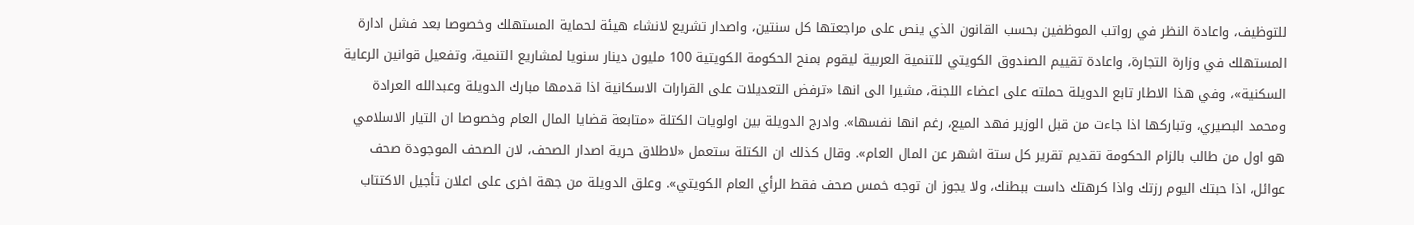للتوظيف، واعادة النظر في رواتب الموظفين بحسب القانون الذي ينص على مراجعتها كل سنتين، واصدار تشريع لانشاء هيئة لحماية المستهلك وخصوصا بعد فشل ادارة المستهلك في وزارة التجارة، واعادة تقييم الصندوق الكويتي للتنمية العربية ليقوم بمنح الحكومة الكويتية 100 مليون دينار سنويا لمشاريع التنمية، وتفعيل قوانين الرعاية السكنية»، وفي هذا الاطار تابع الدويلة حملته على اعضاء اللجنة، مشيرا الى انها «ترفض التعديلات على القرارات الاسكانية اذا قدمها مبارك الدويلة وعبدالله العرادة ومحمد البصيري، وتباركها اذا جاءت من قبل الوزير فهد الميع، رغم انها نفسها». وادرج الدويلة بين اولويات الكتلة «متابعة قضايا المال العام وخصوصا ان التيار الاسلامي هو اول من طالب بالزام الحكومة تقديم تقرير كل ستة اشهر عن المال العام». وقال كذلك ان الكتلة ستعمل «لاطلاق حرية اصدار الصحف، لان الصحف الموجودة صحف عوائل، اذا حبتك اليوم رزتك واذا كرهتك داست ببطنك، ولا يجوز ان توجه خمس صحف فقط الرأي العام الكويتي». وعلق الدويلة من جهة اخرى على اعلان تأجيل الاكتتاب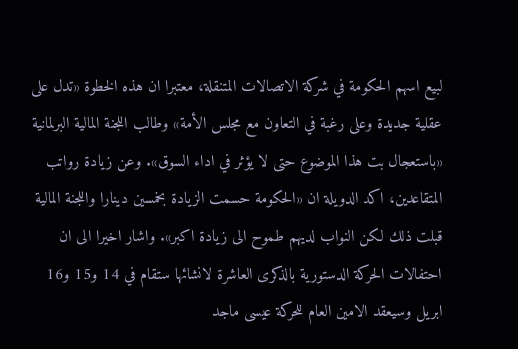لبيع اسهم الحكومة في شركة الاتصالات المتنقلة، معتبرا ان هذه الخطوة «تدل على عقلية جديدة وعلى رغبة في التعاون مع مجلس الأمة» وطالب اللجنة المالية البرلمانية «باستعجال بت هذا الموضوع حتى لا يؤثر في اداء السوق». وعن زيادة رواتب المتقاعدين، اكد الدويلة ان «الحكومة حسمت الزيادة بخمسين دينارا واللجنة المالية قبلت ذلك لكن النواب لديهم طموح الى زيادة اكبر». واشار اخيرا الى ان احتفالات الحركة الدستورية بالذكرى العاشرة لانشائها ستقام في 14 و15 و16 ابريل وسيعقد الامين العام للحركة عيسى ماجد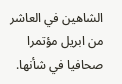الشاهين في العاشر من ابريل مؤتمرا صحافيا في شأنها.